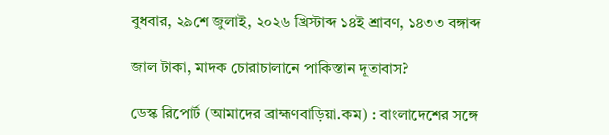বুধবার, ২৯শে জুলাই, ২০২৬ খ্রিস্টাব্দ ১৪ই শ্রাবণ, ১৪৩৩ বঙ্গাব্দ

জাল টাকা, মাদক চোরাচালানে পাকিস্তান দূতাবাস?

ডেস্ক রিপোর্ট (আমাদের ব্রাহ্মণবাড়িয়া.কম) : বাংলাদেশের সঙ্গে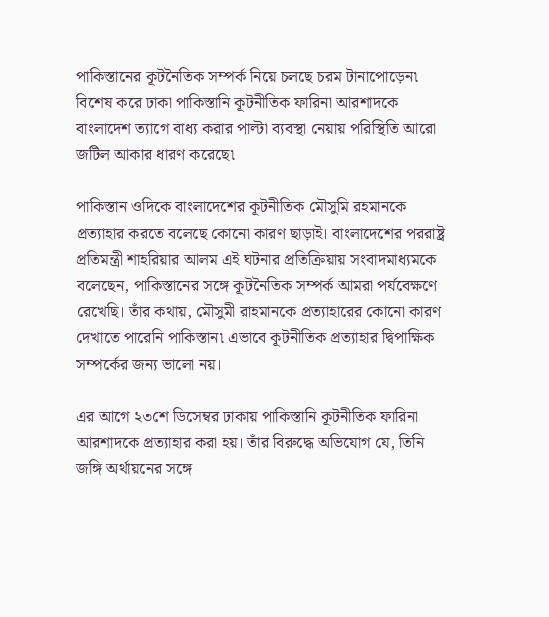পাকিস্তানের কূটনৈতিক সম্পর্ক নিয়ে চলছে চরম টানাপোড়েন৷ বিশেষ করে ঢাকা পাকিস্তানি কূটনীতিক ফারিনা আরশাদকে বাংলাদেশ ত্যাগে বাধ্য করার পাল্টা ব্যবস্থা নেয়ায় পরিস্থিতি আরো জটিল আকার ধারণ করেছে৷

পাকিস্তান ওদিকে বাংলাদেশের কূটনীতিক মৌসুমি রহমানকে প্রত্যাহার করতে বলেছে কোনো কারণ ছাড়াই। বাংলাদেশের পররাষ্ট্র প্রতিমন্ত্রী শাহরিয়ার আলম এই ঘটনার প্রতিক্রিয়ায় সংবাদমাধ্যমকে বলেছেন, পাকিস্তানের সঙ্গে কূটনৈতিক সম্পর্ক আমরা পর্যবেক্ষণে রেখেছি। তাঁর কথায়, মৌসুমী রাহমানকে প্রত্যাহারের কোনো কারণ দেখাতে পারেনি পাকিস্তান৷ এভাবে কূটনীতিক প্রত্যাহার দ্বিপাক্ষিক সম্পর্কের জন্য ভালো নয়।

এর আগে ২৩শে ডিসেম্বর ঢাকায় পাকিস্তানি কূটনীতিক ফারিনা আরশাদকে প্রত্যাহার করা হয়। তাঁর বিরুদ্ধে অভিযোগ যে, তিনি জঙ্গি অর্থায়নের সঙ্গে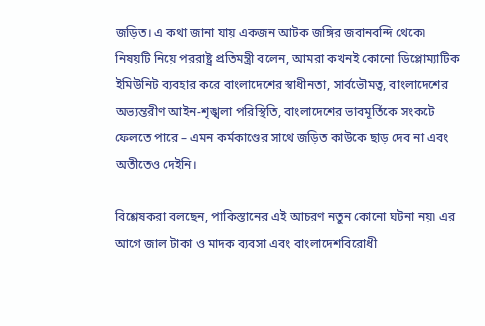জড়িত। এ কথা জানা যায় একজন আটক জঙ্গির জবানবন্দি থেকে৷ নিষয়টি নিয়ে পররাষ্ট্র প্রতিমন্ত্রী বলেন, আমরা কখনই কোনো ডিপ্লোম্যাটিক ইমিউনিট ব্যবহার করে বাংলাদেশের স্বাধীনতা, সার্বভৌমত্ব, বাংলাদেশের অভ্যন্তরীণ আইন-শৃঙ্খলা পরিস্থিতি, বাংলাদেশের ভাবমূর্তিকে সংকটে ফেলতে পারে – এমন কর্মকাণ্ডের সাথে জড়িত কাউকে ছাড় দেব না এবং অতীতেও দেইনি।

বিশ্লেষকরা বলছেন, পাকিস্তানের এই আচরণ নতুন কোনো ঘটনা নয়৷ এর আগে জাল টাকা ও মাদক ব্যবসা এবং বাংলাদেশবিরোধী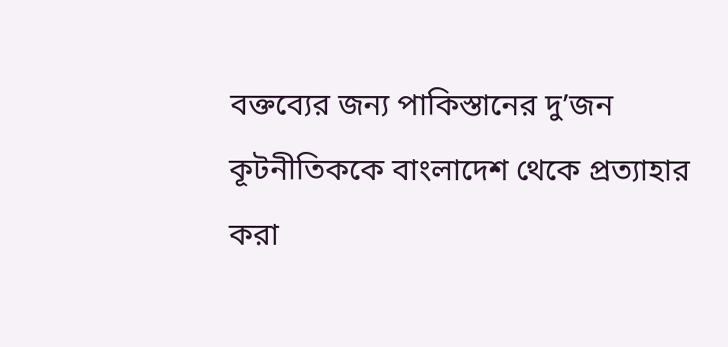বক্তব্যের জন্য পাকিস্তানের দু’জন কূটনীতিককে বাংলাদেশ থেকে প্রত্যাহার করা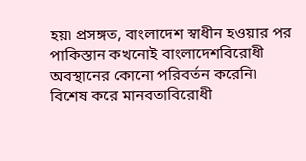হয়৷ প্রসঙ্গত, বাংলাদেশ স্বাধীন হওয়ার পর পাকিস্তান কখনোই বাংলাদেশবিরোধী অবস্থানের কোনো পরিবর্তন করেনি৷ বিশেষ করে মানবতাবিরোধী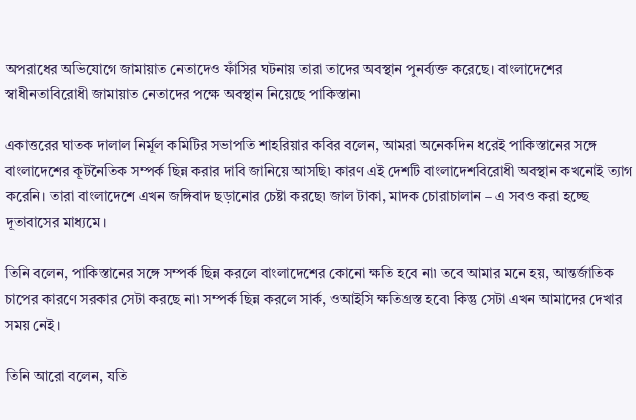অপরাধের অভিযোগে জামায়াত নেতাদেও ফাঁসির ঘটনায় তারা তাদের অবস্থান পুনর্ব্যক্ত করেছে। বাংলাদেশের স্বাধীনতাবিরোধী জামায়াত নেতাদের পক্ষে অবস্থান নিয়েছে পাকিস্তান৷

একাত্তরের ঘাতক দালাল নির্মূল কমিটির সভাপতি শাহরিয়ার কবির বলেন, আমরা অনেকদিন ধরেই পাকিস্তানের সঙ্গে বাংলাদেশের কূটনৈতিক সম্পর্ক ছিন্ন করার দাবি জানিয়ে আসছি৷ কারণ এই দেশটি বাংলাদেশবিরোধী অবস্থান কখনোই ত্যাগ করেনি। তারা বাংলাদেশে এখন জঙ্গিবাদ ছড়ানোর চেষ্টা করছে৷ জাল টাকা, মাদক চোরাচালান – এ সবও করা হচ্ছে দূতাবাসের মাধ্যমে।

তিনি বলেন, পাকিস্তানের সঙ্গে সম্পর্ক ছিন্ন করলে বাংলাদেশের কোনো ক্ষতি হবে না৷ তবে আমার মনে হয়, আন্তর্জাতিক চাপের কারণে সরকার সেটা করছে না৷ সম্পর্ক ছিন্ন করলে সার্ক, ওআইসি ক্ষতিগ্রস্ত হবে৷ কিন্তু সেটা এখন আমাদের দেখার সময় নেই।

তিনি আরো বলেন, যতি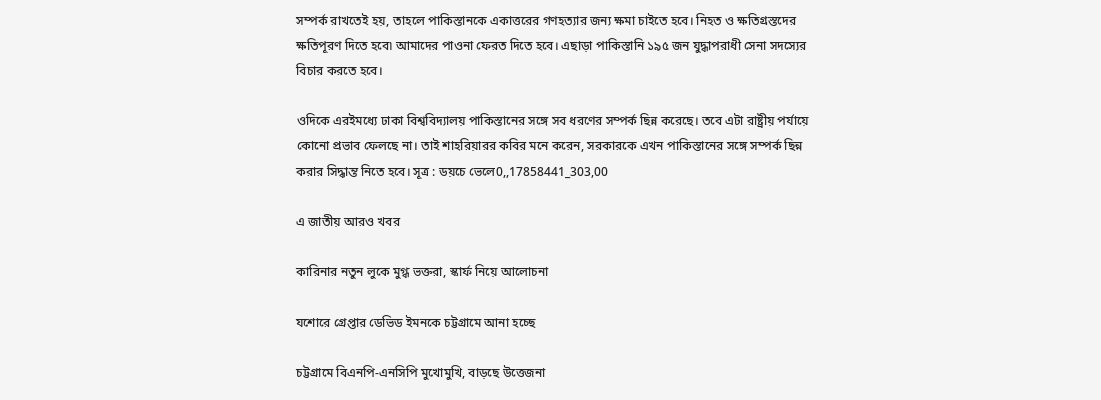সম্পর্ক রাখতেই হয়, তাহলে পাকিস্তানকে একাত্তরের গণহত্যার জন্য ক্ষমা চাইতে হবে। নিহত ও ক্ষতিগ্রস্তদের ক্ষতিপূরণ দিতে হবে৷ আমাদের পাওনা ফেরত দিতে হবে। এছাড়া পাকিস্তানি ১৯৫ জন যুদ্ধাপরাধী সেনা সদস্যের বিচার করতে হবে।

ওদিকে এরইমধ্যে ঢাকা বিশ্ববিদ্যালয় পাকিস্তানের সঙ্গে সব ধরণের সম্পর্ক ছিন্ন করেছে। তবে এটা রাষ্ট্রীয় পর্যায়ে কোনো প্রভাব ফেলছে না। তাই শাহরিয়ারর কবির মনে করেন, সরকারকে এখন পাকিস্তানের সঙ্গে সম্পর্ক ছিন্ন করার সিদ্ধান্ত নিতে হবে। সূত্র : ডয়চে ভেলে0,,17858441_303,00

এ জাতীয় আরও খবর

কারিনার নতুন লুকে মুগ্ধ ভক্তরা, স্কার্ফ নিয়ে আলোচনা

যশোরে গ্রেপ্তার ডেভিড ইমনকে চট্টগ্রামে আনা হচ্ছে

চট্টগ্রামে বিএনপি-এনসিপি মুখোমুখি, বাড়ছে উত্তেজনা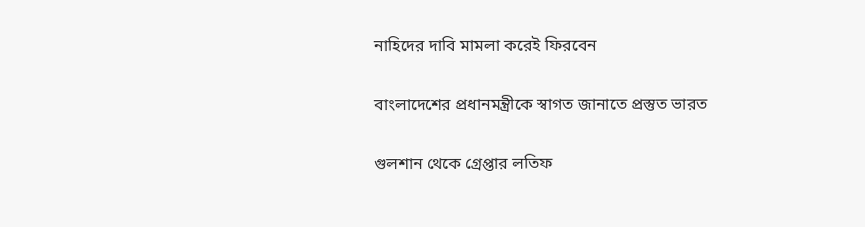নাহিদের দাবি মামলা করেই ফিরবেন

বাংলাদেশের প্রধানমন্ত্রীকে স্বাগত জানাতে প্রস্তুত ভারত

গুলশান থেকে গ্রেপ্তার লতিফ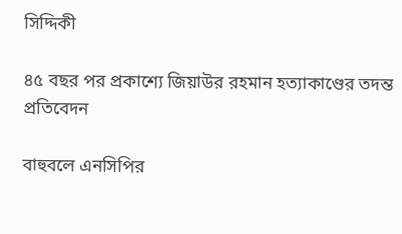সিদ্দিকী

৪৫ বছর পর প্রকাশ্যে জিয়াউর রহমান হত্যাকাণ্ডের তদন্ত প্রতিবেদন

বাহুবলে এনসিপির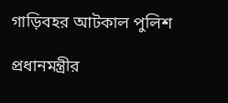গাড়িবহর আটকাল পুলিশ

প্রধানমন্ত্রীর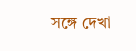সঙ্গে দেখা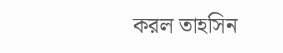করল তাহসিন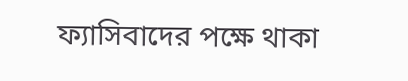ফ্যাসিবাদের পক্ষে থাকা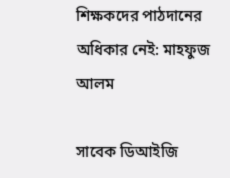শিক্ষকদের পাঠদানের অধিকার নেই: মাহফুজ আলম

সাবেক ডিআইজি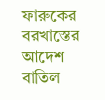ফারুকের বরখাস্তের আদেশ বাতিল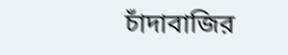চাঁদাবাজির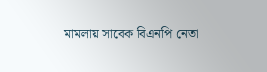মামলায় সাবেক বিএনপি নেতা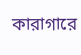কারাগারে